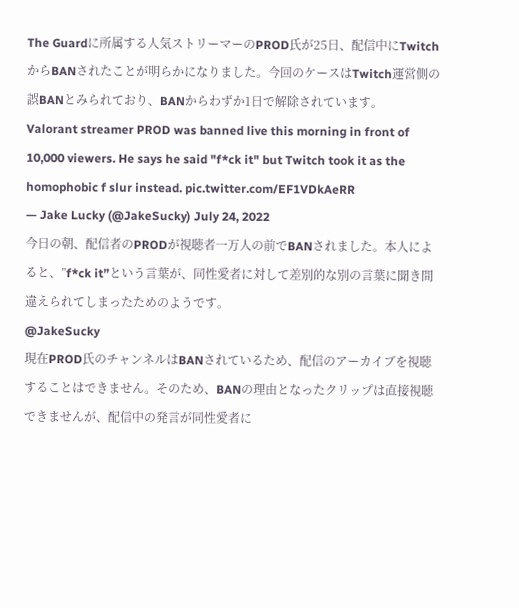The Guardに所属する人気ストリーマーのPROD氏が25日、配信中にTwitchからBANされたことが明らかになりました。今回のケースはTwitch運営側の誤BANとみられており、BANからわずか1日で解除されています。
Valorant streamer PROD was banned live this morning in front of 10,000 viewers. He says he said "f*ck it" but Twitch took it as the homophobic f slur instead. pic.twitter.com/EF1VDkAeRR
— Jake Lucky (@JakeSucky) July 24, 2022
今日の朝、配信者のPRODが視聴者一万人の前でBANされました。本人によると、”f*ck it”という言葉が、同性愛者に対して差別的な別の言葉に聞き間違えられてしまったためのようです。
@JakeSucky
現在PROD氏のチャンネルはBANされているため、配信のアーカイブを視聴することはできません。そのため、BANの理由となったクリップは直接視聴できませんが、配信中の発言が同性愛者に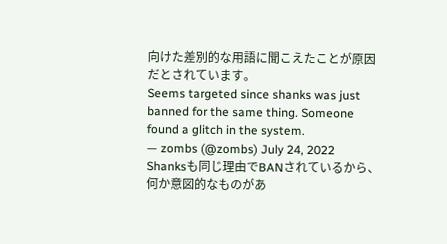向けた差別的な用語に聞こえたことが原因だとされています。
Seems targeted since shanks was just banned for the same thing. Someone found a glitch in the system.
— zombs (@zombs) July 24, 2022
Shanksも同じ理由でBANされているから、何か意図的なものがあ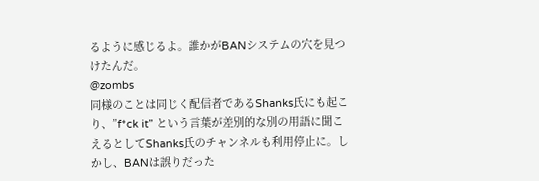るように感じるよ。誰かがBANシステムの穴を見つけたんだ。
@zombs
同様のことは同じく配信者であるShanks氏にも起こり、”f*ck it” という言葉が差別的な別の用語に聞こえるとしてShanks氏のチャンネルも利用停止に。しかし、BANは誤りだった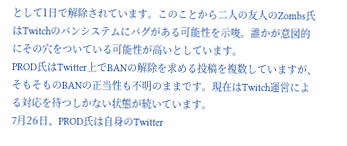として1日で解除されています。このことから二人の友人のZombs氏はTwitchのバンシステムにバグがある可能性を示唆。誰かが意図的にその穴をついている可能性が高いとしています。
PROD氏はTwitter上でBANの解除を求める投稿を複数していますが、そもそものBANの正当性も不明のままです。現在はTwitch運営による対応を待つしかない状態が続いています。
7月26日、PROD氏は自身のTwitter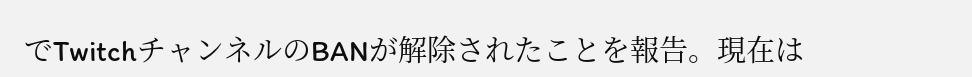でTwitchチャンネルのBANが解除されたことを報告。現在は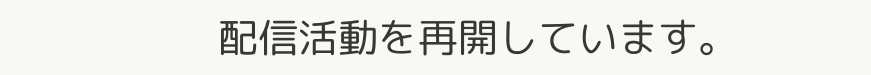配信活動を再開しています。